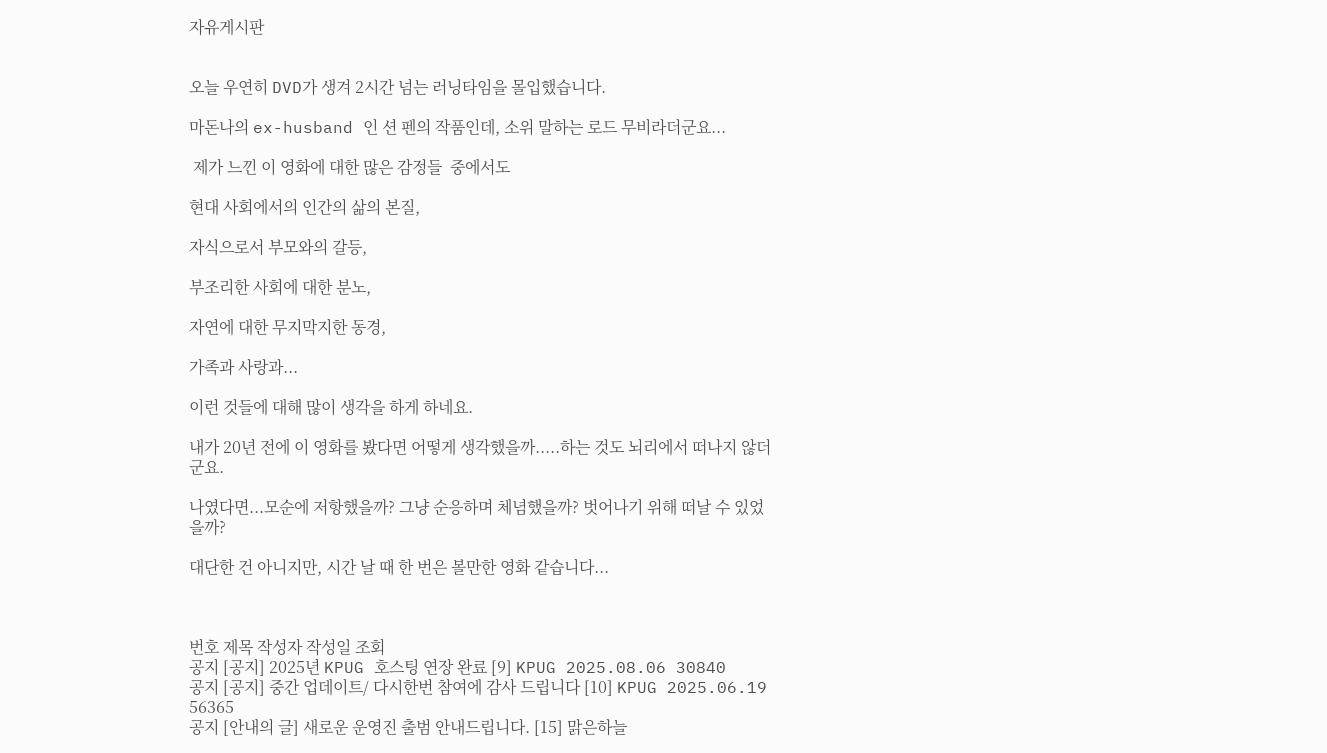자유게시판


오늘 우연히 DVD가 생겨 2시간 넘는 러닝타임을 몰입했습니다.

마돈나의 ex-husband 인 션 펜의 작품인데, 소위 말하는 로드 무비라더군요...

 제가 느낀 이 영화에 대한 많은 감정들  중에서도

현대 사회에서의 인간의 삶의 본질,

자식으로서 부모와의 갈등,

부조리한 사회에 대한 분노,

자연에 대한 무지막지한 동경,

가족과 사랑과...

이런 것들에 대해 많이 생각을 하게 하네요.

내가 20년 전에 이 영화를 봤다면 어떻게 생각했을까.....하는 것도 뇌리에서 떠나지 않더군요.

나였다면...모순에 저항했을까? 그냥 순응하며 체념했을까? 벗어나기 위해 떠날 수 있었을까?

대단한 건 아니지만, 시간 날 때 한 번은 볼만한 영화 같습니다...



번호 제목 작성자 작성일 조회
공지 [공지] 2025년 KPUG 호스팅 연장 완료 [9] KPUG 2025.08.06 30840
공지 [공지] 중간 업데이트/ 다시한번 참여에 감사 드립니다 [10] KPUG 2025.06.19 56365
공지 [안내의 글] 새로운 운영진 출범 안내드립니다. [15] 맑은하늘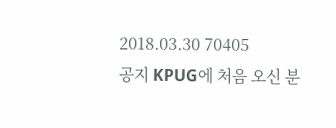2018.03.30 70405
공지 KPUG에 처음 오신 분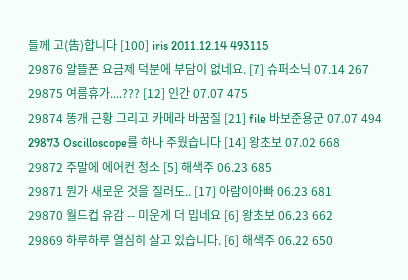들께 고(告)합니다 [100] iris 2011.12.14 493115
29876 알뜰폰 요금제 덕분에 부담이 없네요. [7] 슈퍼소닉 07.14 267
29875 여름휴가....??? [12] 인간 07.07 475
29874 똥개 근황 그리고 카메라 바꿈질 [21] file 바보준용군 07.07 494
29873 Oscilloscope를 하나 주웠습니다 [14] 왕초보 07.02 668
29872 주말에 에어컨 청소 [5] 해색주 06.23 685
29871 뭔가 새로운 것을 질러도.. [17] 아람이아빠 06.23 681
29870 월드컵 유감 -- 미운게 더 밉네요 [6] 왕초보 06.23 662
29869 하루하루 열심히 살고 있습니다. [6] 해색주 06.22 650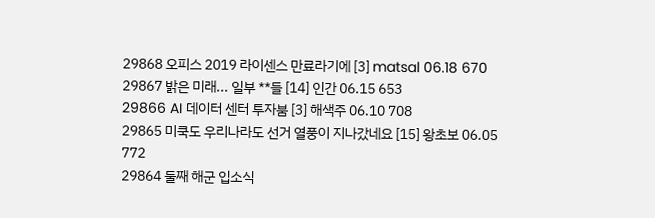29868 오피스 2019 라이센스 만료라기에 [3] matsal 06.18 670
29867 밝은 미래... 일부 **들 [14] 인간 06.15 653
29866 AI 데이터 센터 투자붐 [3] 해색주 06.10 708
29865 미쿡도 우리나라도 선거 열풍이 지나갔네요 [15] 왕초보 06.05 772
29864 둘째 해군 입소식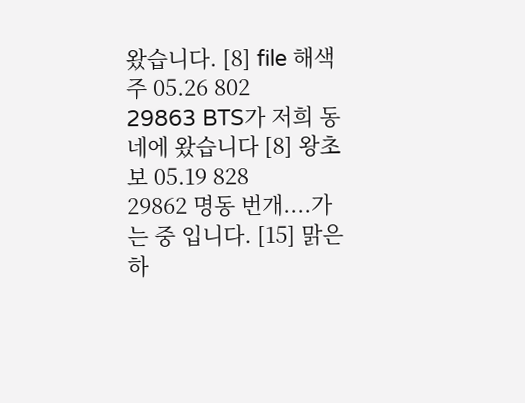왔습니다. [8] file 해색주 05.26 802
29863 BTS가 저희 동네에 왔습니다 [8] 왕초보 05.19 828
29862 명동 번개....가는 중 입니다. [15] 맑은하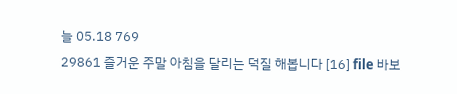늘 05.18 769
29861 즐거운 주말 아침을 달리는 덕질 해봅니다 [16] file 바보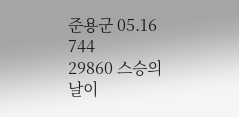준용군 05.16 744
29860 스승의 날이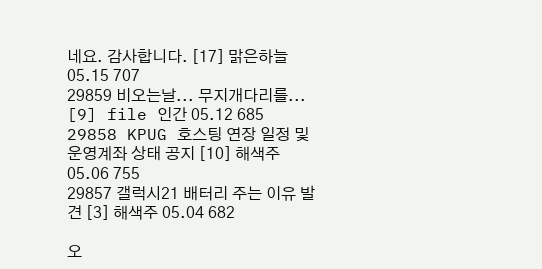네요. 감사합니다. [17] 맑은하늘 05.15 707
29859 비오는날... 무지개다리를... [9] file 인간 05.12 685
29858 KPUG 호스팅 연장 일정 및 운영계좌 상태 공지 [10] 해색주 05.06 755
29857 갤럭시21 배터리 주는 이유 발견 [3] 해색주 05.04 682

오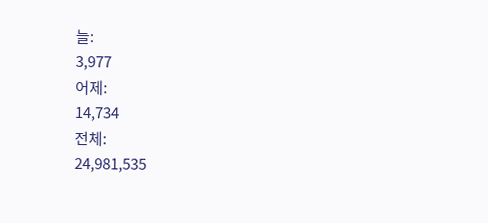늘:
3,977
어제:
14,734
전체:
24,981,535